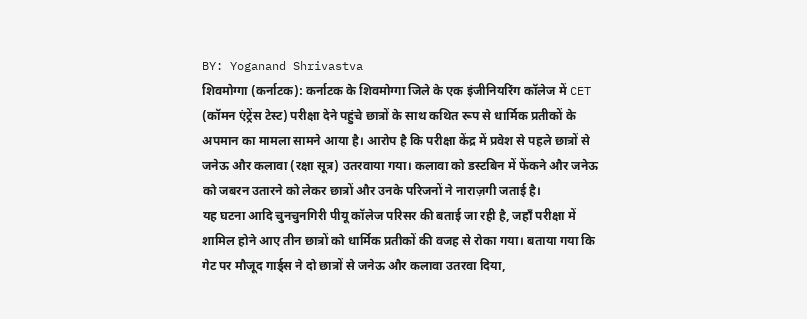BY: Yoganand Shrivastva
शिवमोग्गा (कर्नाटक): कर्नाटक के शिवमोग्गा जिले के एक इंजीनियरिंग कॉलेज में CET (कॉमन एंट्रेंस टेस्ट) परीक्षा देने पहुंचे छात्रों के साथ कथित रूप से धार्मिक प्रतीकों के अपमान का मामला सामने आया है। आरोप है कि परीक्षा केंद्र में प्रवेश से पहले छात्रों से जनेऊ और कलावा (रक्षा सूत्र) उतरवाया गया। कलावा को डस्टबिन में फेंकने और जनेऊ को जबरन उतारने को लेकर छात्रों और उनके परिजनों ने नाराज़गी जताई है।
यह घटना आदि चुनचुनगिरी पीयू कॉलेज परिसर की बताई जा रही है, जहाँ परीक्षा में शामिल होने आए तीन छात्रों को धार्मिक प्रतीकों की वजह से रोका गया। बताया गया कि गेट पर मौजूद गार्ड्स ने दो छात्रों से जनेऊ और कलावा उतरवा दिया,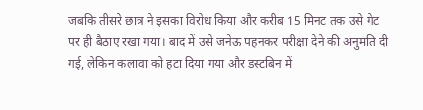जबकि तीसरे छात्र ने इसका विरोध किया और करीब 15 मिनट तक उसे गेट पर ही बैठाए रखा गया। बाद में उसे जनेऊ पहनकर परीक्षा देने की अनुमति दी गई, लेकिन कलावा को हटा दिया गया और डस्टबिन में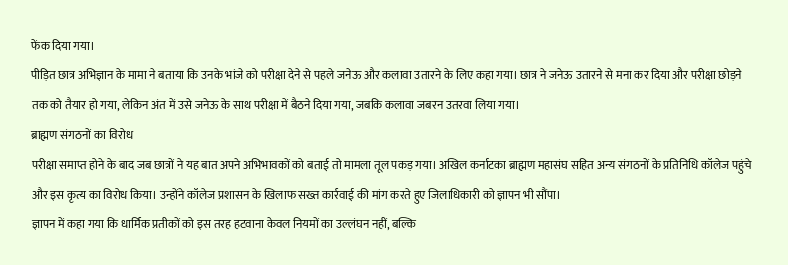फेंक दिया गया।
पीड़ित छात्र अभिज्ञान के मामा ने बताया कि उनके भांजे को परीक्षा देने से पहले जनेऊ और कलावा उतारने के लिए कहा गया। छात्र ने जनेऊ उतारने से मना कर दिया और परीक्षा छोड़ने तक को तैयार हो गया, लेकिन अंत में उसे जनेऊ के साथ परीक्षा में बैठने दिया गया, जबकि कलावा जबरन उतरवा लिया गया।
ब्राह्मण संगठनों का विरोध
परीक्षा समाप्त होने के बाद जब छात्रों ने यह बात अपने अभिभावकों को बताई तो मामला तूल पकड़ गया। अखिल कर्नाटका ब्राह्मण महासंघ सहित अन्य संगठनों के प्रतिनिधि कॉलेज पहुंचे और इस कृत्य का विरोध किया। उन्होंने कॉलेज प्रशासन के खिलाफ सख्त कार्रवाई की मांग करते हुए जिलाधिकारी को ज्ञापन भी सौंपा।
ज्ञापन में कहा गया कि धार्मिक प्रतीकों को इस तरह हटवाना केवल नियमों का उल्लंघन नहीं, बल्कि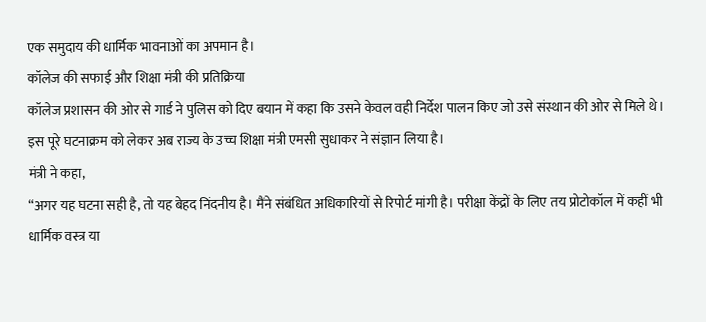एक समुदाय की धार्मिक भावनाओं का अपमान है।
कॉलेज की सफाई और शिक्षा मंत्री की प्रतिक्रिया
कॉलेज प्रशासन की ओर से गार्ड ने पुलिस को दिए बयान में कहा कि उसने केवल वही निर्देश पालन किए जो उसे संस्थान की ओर से मिले थे। इस पूरे घटनाक्रम को लेकर अब राज्य के उच्च शिक्षा मंत्री एमसी सुधाकर ने संज्ञान लिया है।
मंत्री ने कहा,
“अगर यह घटना सही है, तो यह बेहद निंदनीय है। मैंने संबंधित अधिकारियों से रिपोर्ट मांगी है। परीक्षा केंद्रों के लिए तय प्रोटोकॉल में कहीं भी धार्मिक वस्त्र या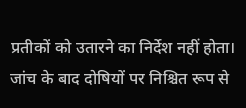प्रतीकों को उतारने का निर्देश नहीं होता। जांच के बाद दोषियों पर निश्चित रूप से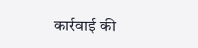कार्रवाई की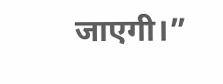जाएगी।”